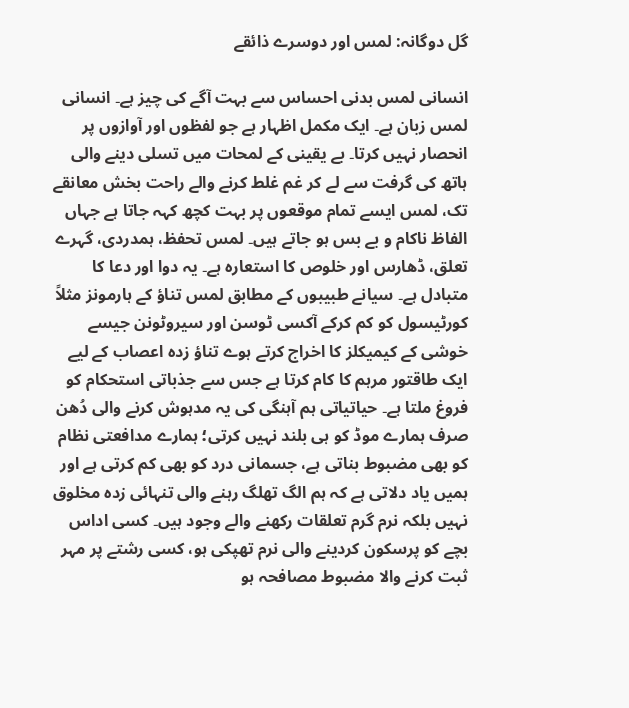گل دوگانہ: لمس اور دوسرے ذائقے

انسانی لمس بدنی احساس سے بہت آگے کی چیز ہے۔ انسانی لمس زبان ہے۔ ایک مکمل اظہار ہے جو لفظوں اور آوازوں پر انحصار نہیں کرتا۔ بے یقینی کے لمحات میں تسلی دینے والی ہاتھ کی گرفت سے لے کر غم غلط کرنے والے راحت بخش معانقے تک، لمس ایسے تمام موقعوں پر بہت کچھ کہہ جاتا ہے جہاں الفاظ ناکام و بے بس ہو جاتے ہیں۔ لمس تحفظ، ہمدردی، گہرے تعلق، ڈھارس اور خلوص کا استعارہ ہے۔ یہ دوا اور دعا کا متبادل ہے۔ سیانے طبیبوں کے مطابق لمس تناؤ کے ہارمونز مثلاً کورٹیسول کو کم کرکے آکسی ٹوسن اور سیروٹونن جیسے خوشی کے کیمیکلز کا اخراج کرتے ہوے تناؤ زدہ اعصاب کے لیے ایک طاقتور مرہم کا کام کرتا ہے جس سے جذباتی استحکام کو فروغ ملتا ہے۔ حیاتیاتی ہم آہنگی کی یہ مدہوش کرنے والی دُھن صرف ہمارے موڈ کو ہی بلند نہیں کرتی؛ ہمارے مدافعتی نظام کو بھی مضبوط بناتی ہے، جسمانی درد کو بھی کم کرتی ہے اور ہمیں یاد دلاتی ہے کہ ہم الگ تھلگ رہنے والی تنہائی زدہ مخلوق نہیں بلکہ نرم گرم تعلقات رکھنے والے وجود ہیں۔ کسی اداس بچے کو پرسکون کردینے والی نرم تھپکی ہو، کسی رشتے پر مہر ثبت کرنے والا مضبوط مصافحہ ہو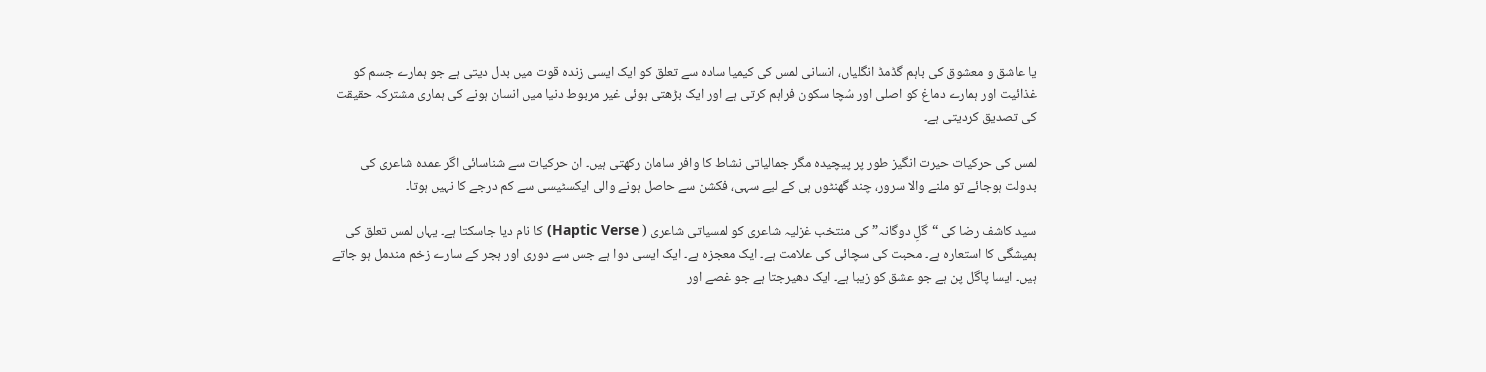یا عاشق و معشوق کی باہم گڈمڈ انگلیاں، انسانی لمس کی کیمیا سادہ سے تعلق کو ایک ایسی زندہ قوت میں بدل دیتی ہے جو ہمارے جسم کو غذائیت اور ہمارے دماغ کو اصلی اور سُچا سکون فراہم کرتی ہے اور ایک بڑھتی ہوئی غیر مربوط دنیا میں انسان ہونے کی ہماری مشترکہ حقیقت کی تصدیق کردیتی ہے۔

لمس کی حرکیات حیرت انگیز طور پر پیچیدہ مگر جمالیاتی نشاط کا وافر سامان رکھتی ہیں۔ ان حرکیات سے شناسائی اگر عمدہ شاعری کی بدولت ہوجائے تو ملنے والا سرور، چند گھنٹوں ہی کے لیے سہی، فکشن سے حاصل ہونے والی ایکسٹیسی سے کم درجے کا نہیں ہوتا۔

سید کاشف رضا کی “گلِ دوگانہ” کی منتخب غزلیہ شاعری کو لمسیاتی شاعری ( Haptic Verse) کا نام دیا جاسکتا ہے۔ یہاں لمس تعلق کی ہمیشگی کا استعارہ ہے۔ محبت کی سچائی کی علامت ہے۔ ایک معجزہ ہے۔ ایک ایسی دوا ہے جس سے دوری اور ہجر کے سارے زخم مندمل ہو جاتے ہیں۔ ایسا پاگل پن ہے جو عشق کو زیبا ہے۔ ایک دھیرجتا ہے جو غصے اور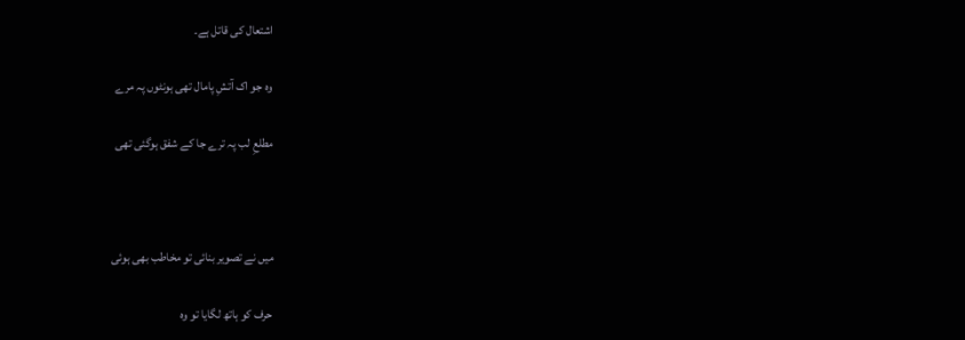اشتعال کی قاتل ہے۔

وہ جو اک آتشِ پامال تھی ہونٹوں پہ مرے

مطلعِ لب پہ ترے جا کے شفق ہوگئی تھی



میں نے تصویر بنائی تو مخاطب بھی ہوئی

حرف کو ہاتھ لگایا تو وہ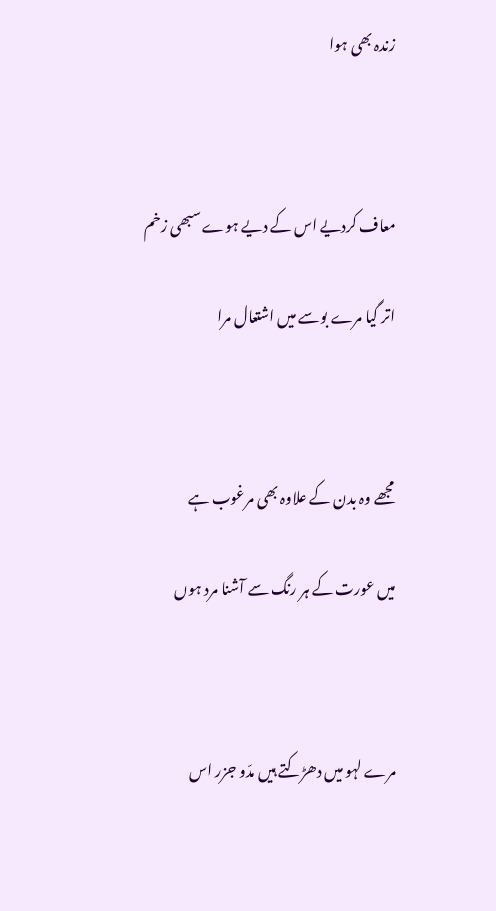زندہ بھی ہوا



معاف کردیے اس کے دیے ہوے سبھی زخم

اتر گیا مرے بوسے میں اشتعال مرا



مجھے وہ بدن کے علاوہ بھی مرغوب ہے

میں عورت کے ہر رنگ سے آشنا مرد ہوں



مرے لہو میں دھڑکتے ہیں مدّو جزر اس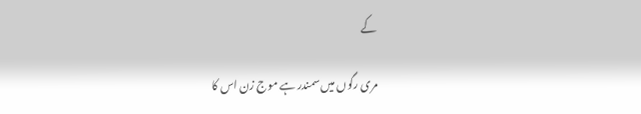کے

مری رگوں میں سمندر ہے موج زن اس کا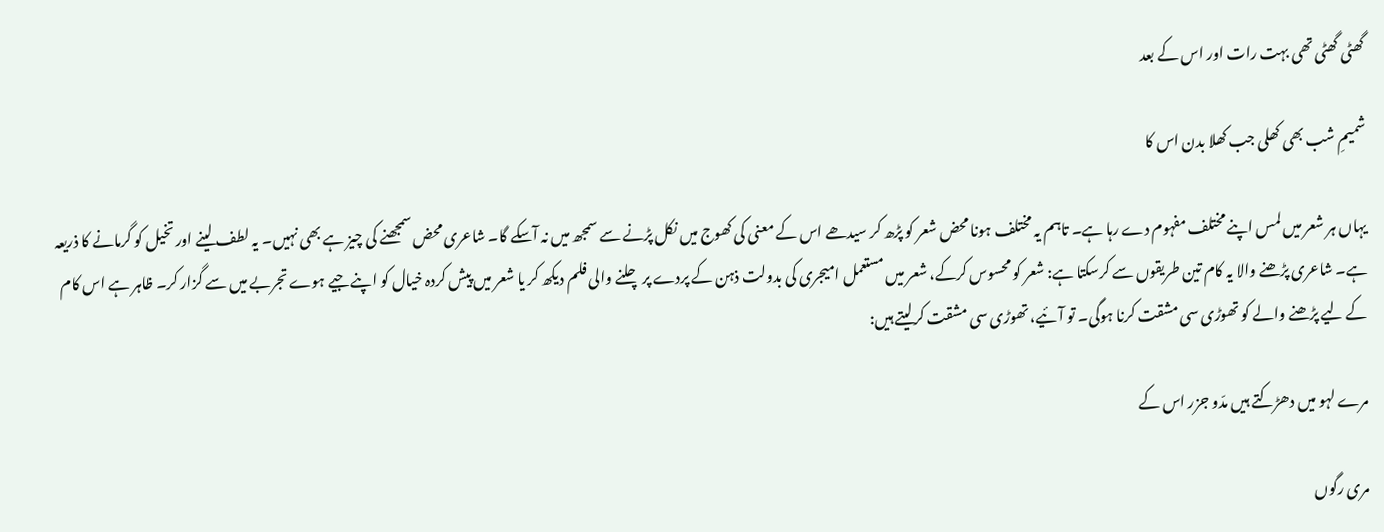گھٹی گھٹی تھی بہت رات اور اس کے بعد

شمیمِ شب بھی کھلی جب کھلا بدن اس کا

یہاں ہر شعر میں لمس اپنے مختلف مفہوم دے رہا ہے۔ تاہم یہ مختلف ہونا محض شعر کو پڑھ کر سیدھے اس کے معنی کی کھوج میں نکل پڑنے سے سمجھ میں نہ آسکے گا۔ شاعری محض سمجھنے کی چیز ہے بھی نہیں۔ یہ لطف لینے اور تخیل کو گرمانے کا ذریعہ ہے۔ شاعری پڑھنے والا یہ کام تین طریقوں سے کرسکتا ہے: شعر کو محسوس کرکے، شعر میں مستعمل امیجری کی بدولت ذہن کے پردے پر چلنے والی فلم دیکھ کر یا شعر میں پیش کردہ خیال کو اپنے جیے ہوے تجربے میں سے گزار کر۔ ظاہر ہے اس کام کے لیے پڑھنے والے کو تھوڑی سی مشقت کرنا ہوگی۔ تو آئیے، تھوڑی سی مشقت کرلیتے ہیں:

مرے لہو میں دھڑکتے ہیں مدّو جزر اس کے

مری رگوں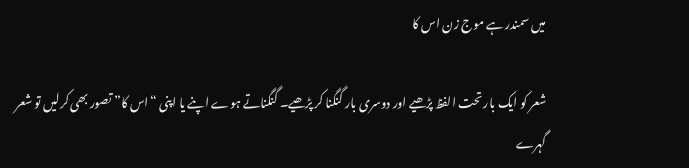میں سمندر ہے موج زن اس کا

شعر کو ایک بار تحت الفظ پڑھیے اور دوسری بار گنگنا کر پڑھیے۔ گنگناتے ہوے اپنے یا اپنی “اس کا” تصور بھی کرلیں تو شعر گہرے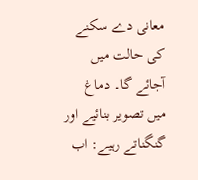معانی دے سکنے کی حالت میں آجائے گا۔ دماغ میں تصویر بنائیے اور گنگناتے رہیے: اب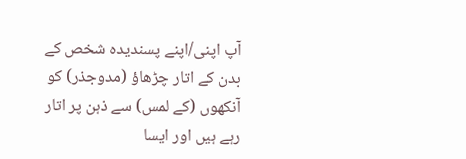آپ اپنی/اپنے پسندیدہ شخص کے بدن کے اتار چڑھاؤ (مدوجذر) کو آنکھوں (کے لمس) سے ذہن پر اتار رہے ہیں اور ایسا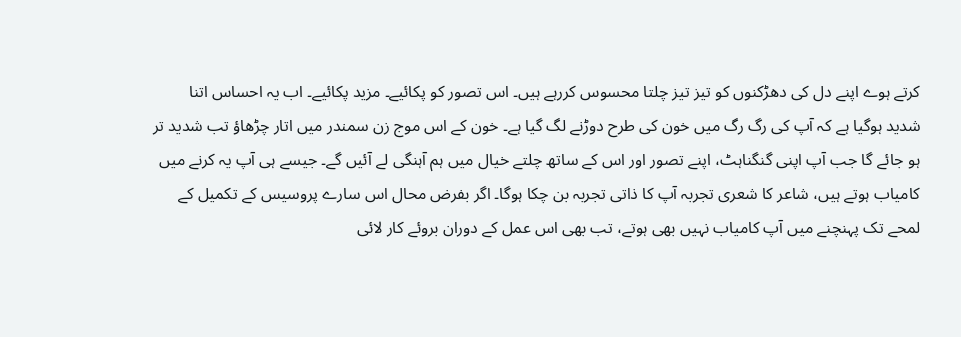کرتے ہوے اپنے دل کی دھڑکنوں کو تیز تیز چلتا محسوس کررہے ہیں۔ اس تصور کو پکائیے۔ مزید پکائیے۔ اب یہ احساس اتنا شدید ہوگیا ہے کہ آپ کی رگ رگ میں خون کی طرح دوڑنے لگ گیا ہے۔ خون کے اس موج زن سمندر میں اتار چڑھاؤ تب شدید تر ہو جائے گا جب آپ اپنی گنگناہٹ، اپنے تصور اور اس کے ساتھ چلتے خیال میں ہم آہنگی لے آئیں گے۔ جیسے ہی آپ یہ کرنے میں کامیاب ہوتے ہیں، شاعر کا شعری تجربہ آپ کا ذاتی تجربہ بن چکا ہوگا۔ اگر بفرض محال اس سارے پروسیس کے تکمیل کے لمحے تک پہنچنے میں آپ کامیاب نہیں بھی ہوتے، تب بھی اس عمل کے دوران بروئے کار لائی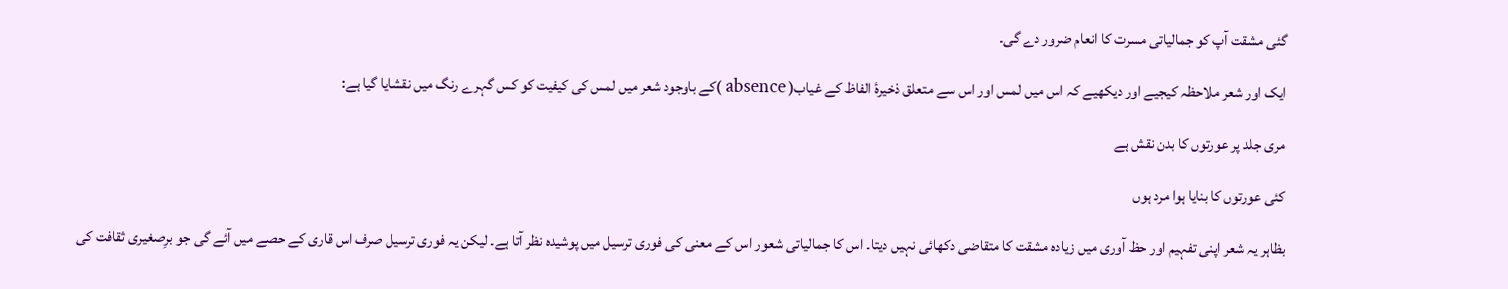گئی مشقت آپ کو جمالیاتی مسرت کا انعام ضرور دے گی۔

ایک اور شعر ملاحظہ کیجیے اور دیکھیے کہ اس میں لمس اور اس سے متعلق ذخیرۂ الفاظ کے غیاب( absence )کے باوجود شعر میں لمس کی کیفیت کو کس گہرے رنگ میں نقشایا گیا ہے:

مری جلد پر عورتوں کا بدن نقش ہے

کئی عورتوں کا بنایا ہوا مرد ہوں

بظاہر یہ شعر اپنی تفہیم اور حظ آوری میں زیادہ مشقت کا متقاضی دکھائی نہیں دیتا۔ اس کا جمالیاتی شعور اس کے معنی کی فوری ترسیل میں پوشیدہ نظر آتا ہے۔ لیکن یہ فوری ترسیل صرف اس قاری کے حصے میں آئے گی جو برِصغیری ثقافت کی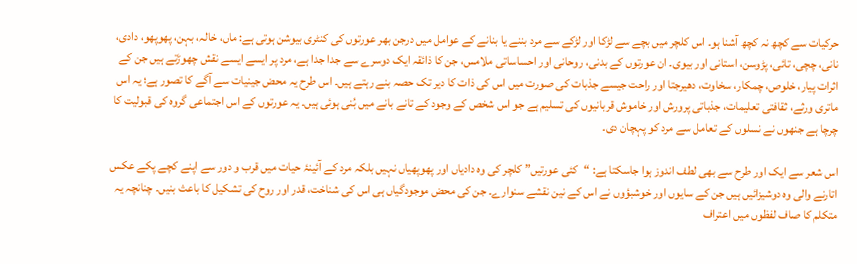حرکیات سے کچھ نہ کچھ آشنا ہو۔ اس کلچر میں بچے سے لڑکا اور لڑکے سے مرد بننے یا بنانے کے عوامل میں درجن بھر عورتوں کی کنٹری بیوشن ہوتی ہے: ماں، خالہ، بہن، پھوپھو، دادی، نانی، چچی، تائی، پڑوسن، استانی اور بیوی۔ ان عورتوں کے بدنی، روحانی اور احساساتی ملامس، جن کا ذائقہ ایک دوسرے سے جدا جدا ہے، مرد پر ایسے ایسے نقش چھوڑتے ہیں جن کے اثرات پیار، خلوص، چمکار، سخاوت، دھیرجتا اور راحت جیسے جذبات کی صورت میں اس کی ذات کا دیر تک حصہ بنے رہتے ہیں۔ اس طرح یہ محض جینیات سے آگے کا تصور ہے؛ یہ اس ماتری ورثے، ثقافتی تعلیمات، جذباتی پرورش اور خاموش قربانیوں کی تسلیم ہے جو اس شخص کے وجود کے تانے بانے میں بُنی ہوئی ہیں۔ یہ عورتوں کے اس اجتماعی گروہ کی قبولیت کا چرچا ہے جنھوں نے نسلوں کے تعامل سے مرد کو پہچان دی۔

اس شعر سے ایک اور طرح سے بھی لطف اندوز ہوا جاسکتا ہے: “کئی عورتیں” کلچر کی وہ دادیاں اور پھوپھیاں نہیں بلکہ مرد کے آئینۂ حیات میں قرب و دور سے اپنے کچے پکے عکس اتارنے والی وہ دوشیزائیں ہیں جن کے سایوں اور خوشبؤوں نے اس کے نین نقشے سنوارے۔ جن کی محض موجودگیاں ہی اس کی شناخت، قدر اور روح کی تشکیل کا باعث بنیں۔ چنانچہ یہ متکلم کا صاف لفظوں میں اعتراف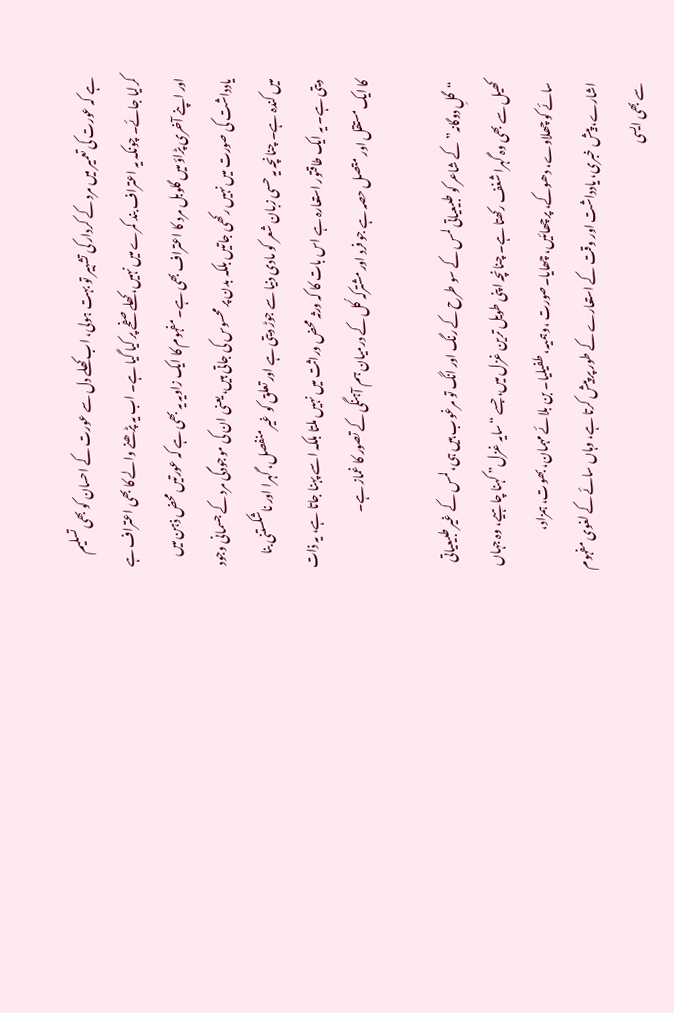ہے کہ عورت کی تعمیر میں مرد کے کردار کی تشہیر تو بہت ہولی، اب کھلے دل سے عورت کے احسان کو بھی تسلیم کرلیا جائے۔ چونکہ یہ اعتراف بند کمرے میں نہیں، کھلے صفحے پر کیا گیا ہے۔ اب یہ پڑھنے والے کا بھی اعتراف ہے اور اپنے آخری پڑاؤ میں گلوبل مرد کا اعتراف بھی ہے۔ مفہوم کا ایک زاویہ یہ بھی ہے کہ عورتیں محض ذہن میں یادداشت کی صورت میں نہیں رکھی جاتیں بلکہ بدن پر محسوس کی جاتی ہیں، یعنی ان کی موجودگی مرد کے جسمانی وجود میں کندہ ہے۔ چنانچہ یہ حسی زبان شعر کو مادی دنیا سے جوڑ دیتی ہے اور تعلق کو غیر منفصل، گہرا اور ناشکستنی بنا دیتی ہے۔ یہ ایک طاقتور استعارہ ہے اس بات کا کہ ورثہ محض وراثت میں نہیں ملتا بلکہ اسے پہنا جاتا ہے، یہ ذات کا ایک مستقل اور متصل حصہ ہے جو فرد اور مشترکہ کُل کے درمیان ہم آہنگی کے تصور کا غماز ہے۔

“گلِ دوگانہ” کے شاعر کو طبیعیاتی لمس کے سو طرح کے رنگ اور انگ تو مرغوب ہیں ہی، لمس کے غیر طبیعیاتی کھیل سے بھی وہ گہرا شغف رکھتا ہے۔ چنانچہ اپنی طویل ترین غزل میں، جسے “سایہ غزل” کہنا چاہیے، وہ جہاں سائے کو چھلاوے، دھوکے، پرچھائیں، چھایا۔صورت ،وہمیہ، طفیلیا۔ بن بلائے مہمان، بھوت، ہمزاد، اشارے، پیش خبری، یادداشت اور وقت کے استعارے کے طور پر پیش کرتا ہے، وہاں سائے کے لغوی مفہوم سے بھی ایسی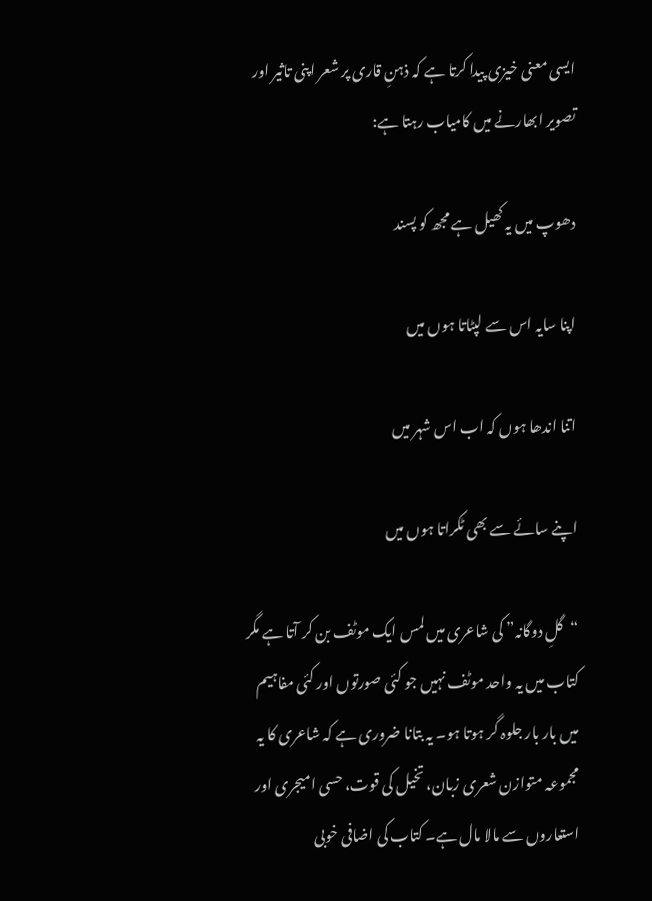ایسی معنی خیزی پیدا کرتا ہے کہ ذہنِ قاری پر شعر اپنی تاثیر اور تصویر ابھارنے میں کامیاب رہتا ہے:

دھوپ میں یہ کھیل ہے مجھ کو پسند

اپنا سایہ اس سے لپٹاتا ہوں میں

اتنا اندھا ہوں کہ اب اس شہر میں

اپنے سائے سے بھی ٹکراتا ہوں میں

“گلِ دوگانہ” کی شاعری میں لمس ایک موٹف بن کر آتا ہے مگر کتاب میں یہ واحد موٹف نہیں جو کئی صورتوں اور کئی مفاہیم میں بار بار جلوہ گر ہوتا ہو۔ یہ بتانا ضروری ہے کہ شاعری کا یہ مجموعہ متوازن شعری زبان، تخیل کی قوت، حسی امیجری اور استعاروں سے مالا مال ہے۔ کتاب کی اضافی خوبی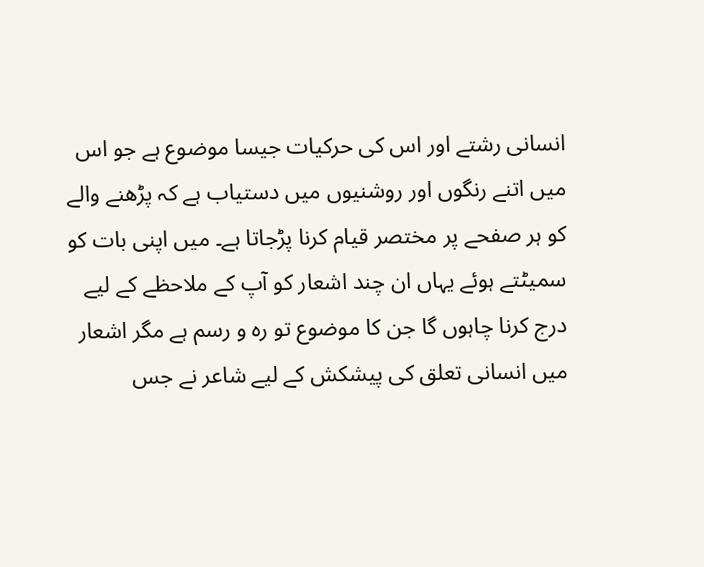انسانی رشتے اور اس کی حرکیات جیسا موضوع ہے جو اس میں اتنے رنگوں اور روشنیوں میں دستیاب ہے کہ پڑھنے والے کو ہر صفحے پر مختصر قیام کرنا پڑجاتا ہے۔ میں اپنی بات کو سمیٹتے ہوئے یہاں ان چند اشعار کو آپ کے ملاحظے کے لیے درج کرنا چاہوں گا جن کا موضوع تو رہ و رسم ہے مگر اشعار میں انسانی تعلق کی پیشکش کے لیے شاعر نے جس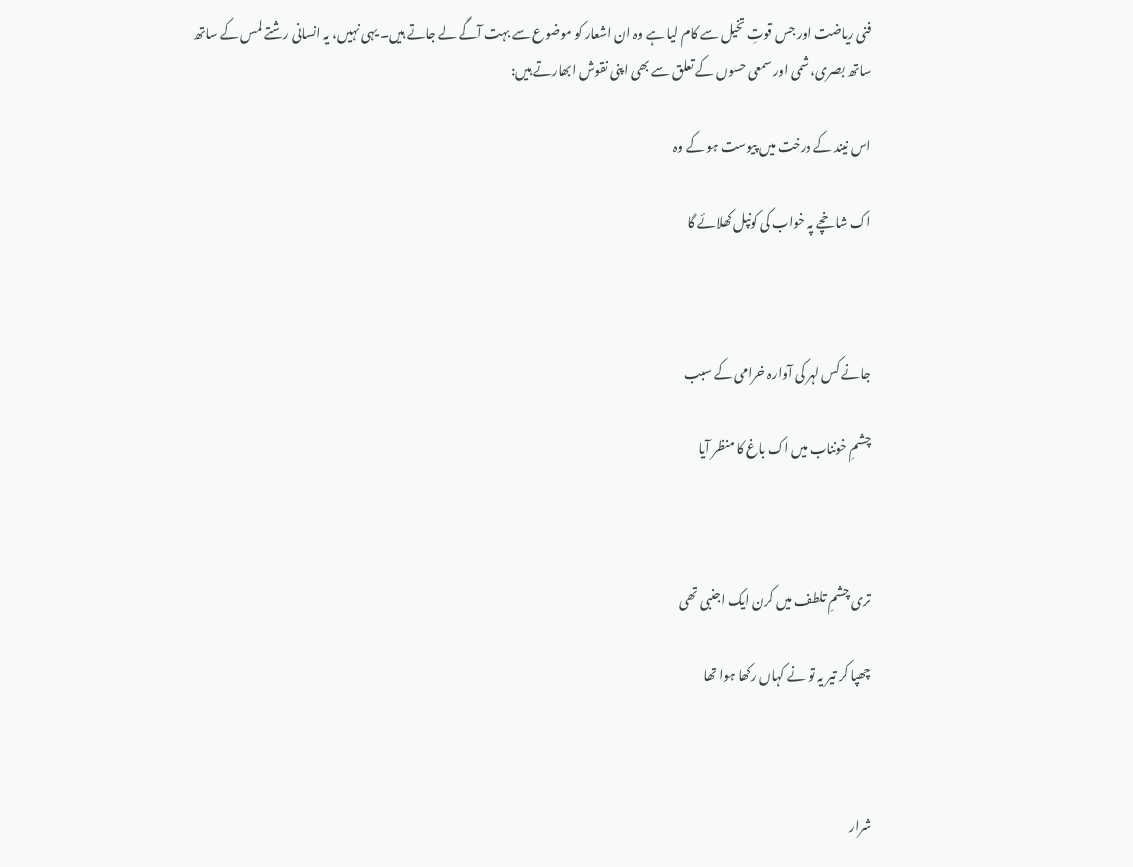فنی ریاضت اور جس قوتِ تخیل سے کام لیا ہے وہ ان اشعار کو موضوع سے بہت آگے لے جاتے ہیں۔ یہی نہیں، یہ انسانی رشتے لمس کے ساتھ ساتھ بصری، شمی اور سمعی حسوں کے تعلق سے بھی اپنی نقوش ابھارتے ہیں:

اس نیند کے درخت میں پیوست ہو کے وہ

اک شاخچے پہ خواب کی کونپل کھلائے گا



جانے کس لہر کی آوارہ خرامی کے سبب

چشمِ خونناب میں اک باغ کا منظر آیا



تری چشمِ تلطف میں کرن ایک اجنبی تھی

چھپا کر تیر یہ تو نے کہاں رکھا ہوا تھا



شرار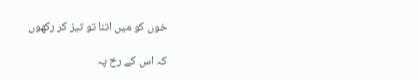خوں کو میں اتنا تو تیز کر رکھوں

کہ اس کے رخ پہ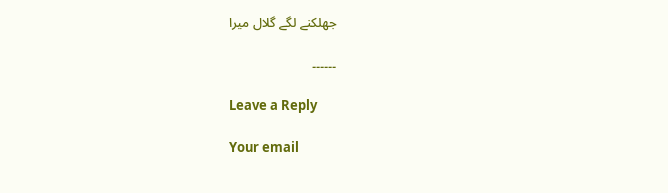جھلکنے لگے گلال میرا

۔۔۔۔۔۔

Leave a Reply

Your email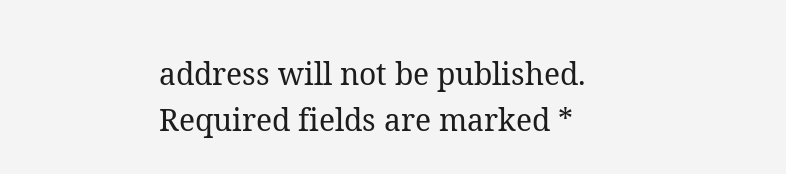address will not be published. Required fields are marked *